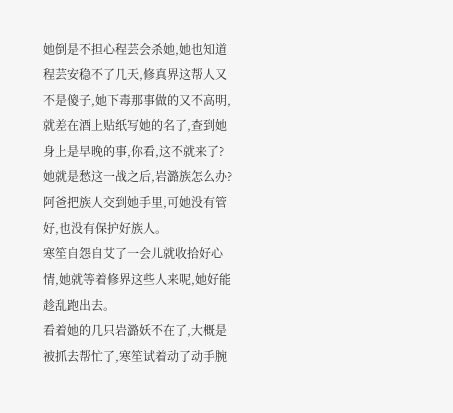她倒是不担心程芸会杀她,她也知道程芸安稳不了几天,修真界这帮人又不是傻子,她下毒那事做的又不高明,就差在酒上贴纸写她的名了,查到她身上是早晚的事,你看,这不就来了?
她就是愁这一战之后,岩潞族怎么办?阿爸把族人交到她手里,可她没有管好,也没有保护好族人。
寒笙自怨自艾了一会儿就收拾好心情,她就等着修界这些人来呢,她好能趁乱跑出去。
看着她的几只岩潞妖不在了,大概是被抓去帮忙了,寒笙试着动了动手腕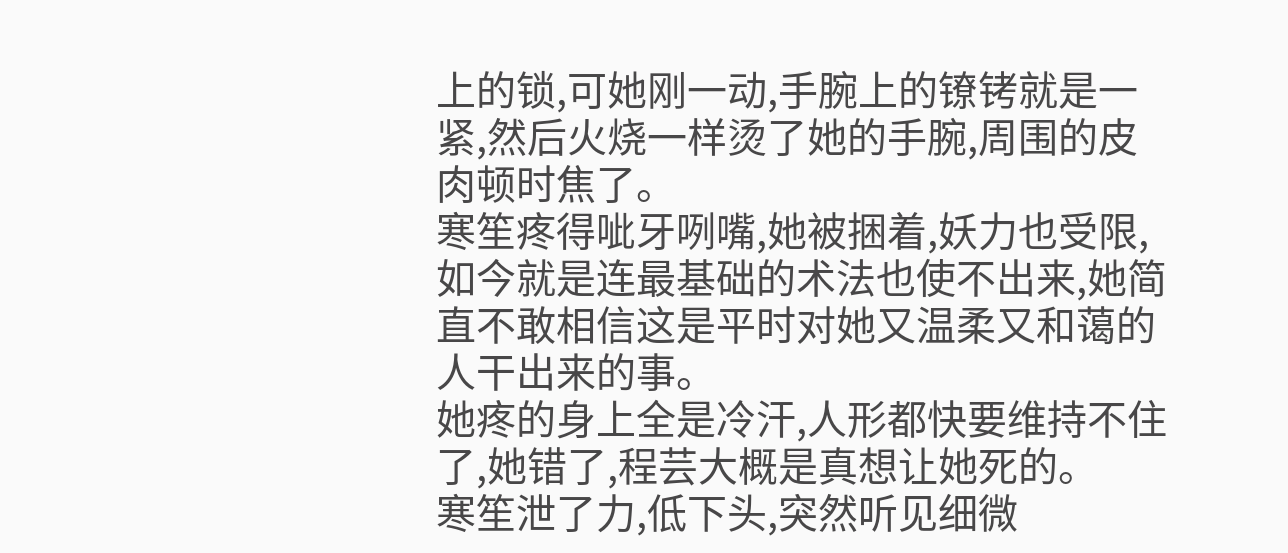上的锁,可她刚一动,手腕上的镣铐就是一紧,然后火烧一样烫了她的手腕,周围的皮肉顿时焦了。
寒笙疼得呲牙咧嘴,她被捆着,妖力也受限,如今就是连最基础的术法也使不出来,她简直不敢相信这是平时对她又温柔又和蔼的人干出来的事。
她疼的身上全是冷汗,人形都快要维持不住了,她错了,程芸大概是真想让她死的。
寒笙泄了力,低下头,突然听见细微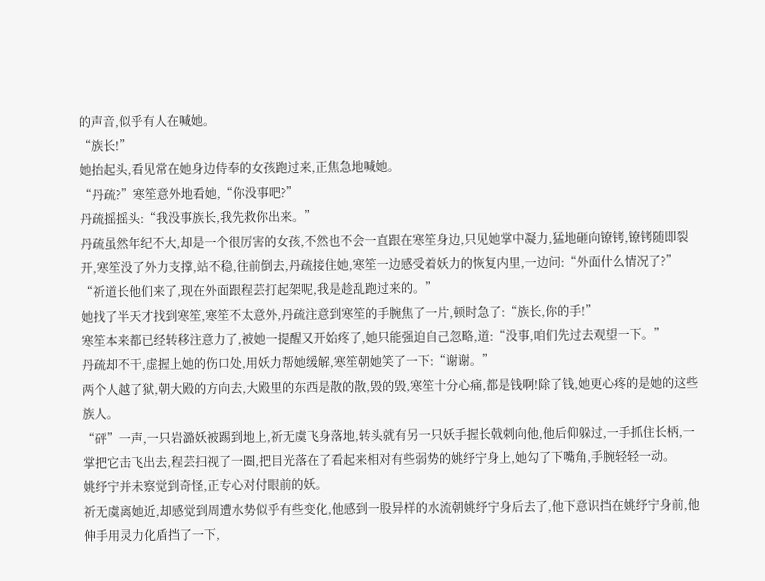的声音,似乎有人在喊她。
“族长!”
她抬起头,看见常在她身边侍奉的女孩跑过来,正焦急地喊她。
“丹疏?”寒笙意外地看她,“你没事吧?”
丹疏摇摇头:“我没事族长,我先救你出来。”
丹疏虽然年纪不大,却是一个很厉害的女孩,不然也不会一直跟在寒笙身边,只见她掌中凝力,猛地砸向镣铐,镣铐随即裂开,寒笙没了外力支撑,站不稳,往前倒去,丹疏接住她,寒笙一边感受着妖力的恢复内里,一边问:“外面什么情况了?”
“祈道长他们来了,现在外面跟程芸打起架呢,我是趁乱跑过来的。”
她找了半天才找到寒笙,寒笙不太意外,丹疏注意到寒笙的手腕焦了一片,顿时急了:“族长,你的手!”
寒笙本来都已经转移注意力了,被她一提醒又开始疼了,她只能强迫自己忽略,道:“没事,咱们先过去观望一下。”
丹疏却不干,虚握上她的伤口处,用妖力帮她缓解,寒笙朝她笑了一下:“谢谢。”
两个人越了狱,朝大殿的方向去,大殿里的东西是散的散,毁的毁,寒笙十分心痛,都是钱啊!除了钱,她更心疼的是她的这些族人。
“砰”一声,一只岩潞妖被踢到地上,祈无虞飞身落地,转头就有另一只妖手握长戟刺向他,他后仰躲过,一手抓住长柄,一掌把它击飞出去,程芸扫视了一圈,把目光落在了看起来相对有些弱势的姚纾宁身上,她勾了下嘴角,手腕轻轻一动。
姚纾宁并未察觉到奇怪,正专心对付眼前的妖。
祈无虞离她近,却感觉到周遭水势似乎有些变化,他感到一股异样的水流朝姚纾宁身后去了,他下意识挡在姚纾宁身前,他伸手用灵力化盾挡了一下,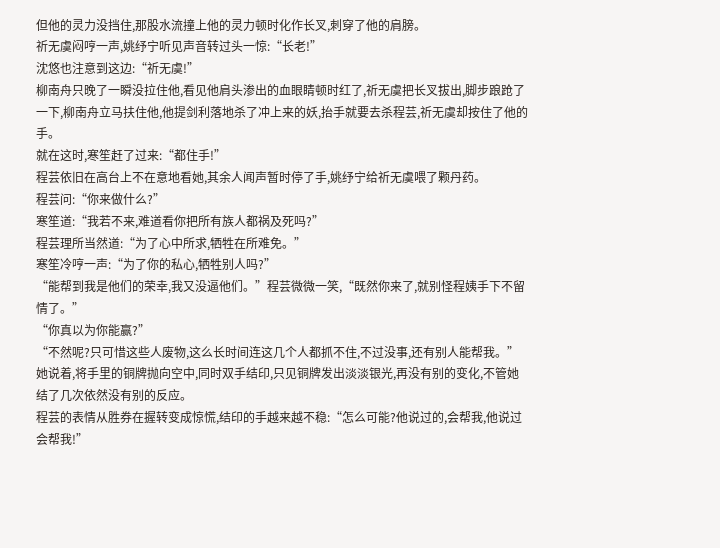但他的灵力没挡住,那股水流撞上他的灵力顿时化作长叉,刺穿了他的肩膀。
祈无虞闷哼一声,姚纾宁听见声音转过头一惊:“长老!”
沈悠也注意到这边:“祈无虞!”
柳南舟只晚了一瞬没拉住他,看见他肩头渗出的血眼睛顿时红了,祈无虞把长叉拔出,脚步踉跄了一下,柳南舟立马扶住他,他提剑利落地杀了冲上来的妖,抬手就要去杀程芸,祈无虞却按住了他的手。
就在这时,寒笙赶了过来:“都住手!”
程芸依旧在高台上不在意地看她,其余人闻声暂时停了手,姚纾宁给祈无虞喂了颗丹药。
程芸问:“你来做什么?”
寒笙道:“我若不来,难道看你把所有族人都祸及死吗?”
程芸理所当然道:“为了心中所求,牺牲在所难免。”
寒笙冷哼一声:“为了你的私心,牺牲别人吗?”
“能帮到我是他们的荣幸,我又没逼他们。”程芸微微一笑,“既然你来了,就别怪程姨手下不留情了。”
“你真以为你能赢?”
“不然呢?只可惜这些人废物,这么长时间连这几个人都抓不住,不过没事,还有别人能帮我。”
她说着,将手里的铜牌抛向空中,同时双手结印,只见铜牌发出淡淡银光,再没有别的变化,不管她结了几次依然没有别的反应。
程芸的表情从胜券在握转变成惊慌,结印的手越来越不稳:“怎么可能?他说过的,会帮我,他说过会帮我!”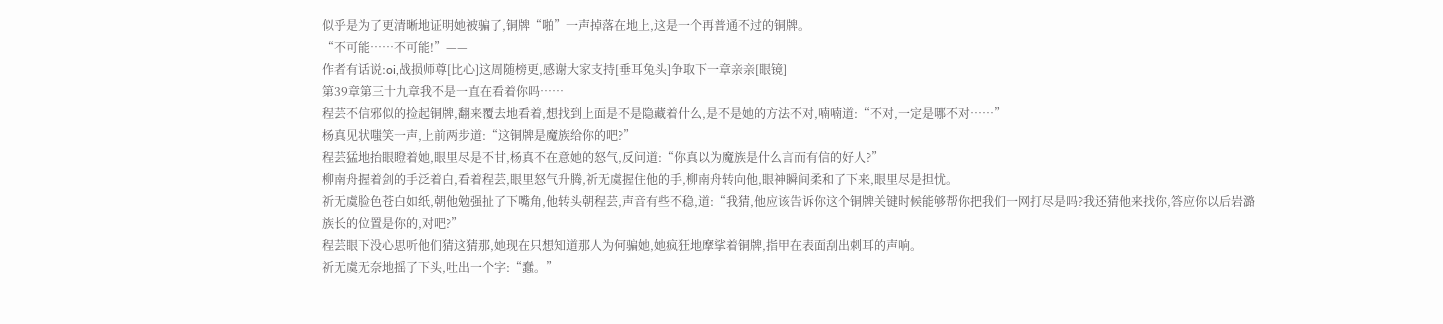似乎是为了更清晰地证明她被骗了,铜牌“啪”一声掉落在地上,这是一个再普通不过的铜牌。
“不可能……不可能!”——
作者有话说:oi,战损师尊[比心]这周随榜更,感谢大家支持[垂耳兔头]争取下一章亲亲[眼镜]
第39章第三十九章我不是一直在看着你吗……
程芸不信邪似的捡起铜牌,翻来覆去地看着,想找到上面是不是隐藏着什么,是不是她的方法不对,喃喃道:“不对,一定是哪不对……”
杨真见状嗤笑一声,上前两步道:“这铜牌是魔族给你的吧?”
程芸猛地抬眼瞪着她,眼里尽是不甘,杨真不在意她的怒气,反问道:“你真以为魔族是什么言而有信的好人?”
柳南舟握着剑的手泛着白,看着程芸,眼里怒气升腾,祈无虞握住他的手,柳南舟转向他,眼神瞬间柔和了下来,眼里尽是担忧。
祈无虞脸色苍白如纸,朝他勉强扯了下嘴角,他转头朝程芸,声音有些不稳,道:“我猜,他应该告诉你这个铜牌关键时候能够帮你把我们一网打尽是吗?我还猜他来找你,答应你以后岩潞族长的位置是你的,对吧?”
程芸眼下没心思听他们猜这猜那,她现在只想知道那人为何骗她,她疯狂地摩挲着铜牌,指甲在表面刮出刺耳的声响。
祈无虞无奈地摇了下头,吐出一个字:“蠢。”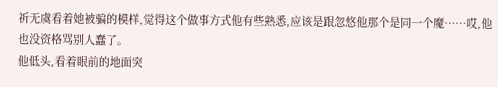祈无虞看着她被骗的模样,觉得这个做事方式他有些熟悉,应该是跟忽悠他那个是同一个魔……哎,他也没资格骂别人蠢了。
他低头,看着眼前的地面突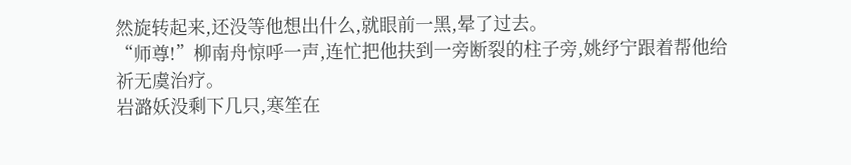然旋转起来,还没等他想出什么,就眼前一黑,晕了过去。
“师尊!”柳南舟惊呼一声,连忙把他扶到一旁断裂的柱子旁,姚纾宁跟着帮他给祈无虞治疗。
岩潞妖没剩下几只,寒笙在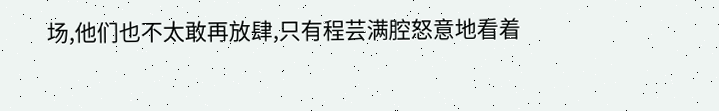场,他们也不太敢再放肆,只有程芸满腔怒意地看着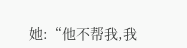她:“他不帮我,我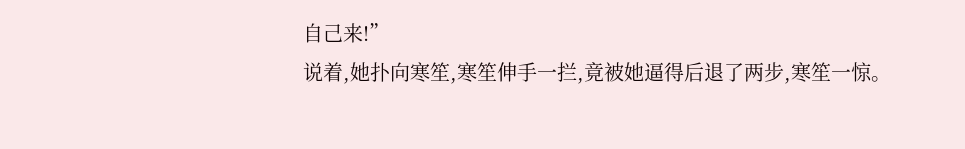自己来!”
说着,她扑向寒笙,寒笙伸手一拦,竟被她逼得后退了两步,寒笙一惊。